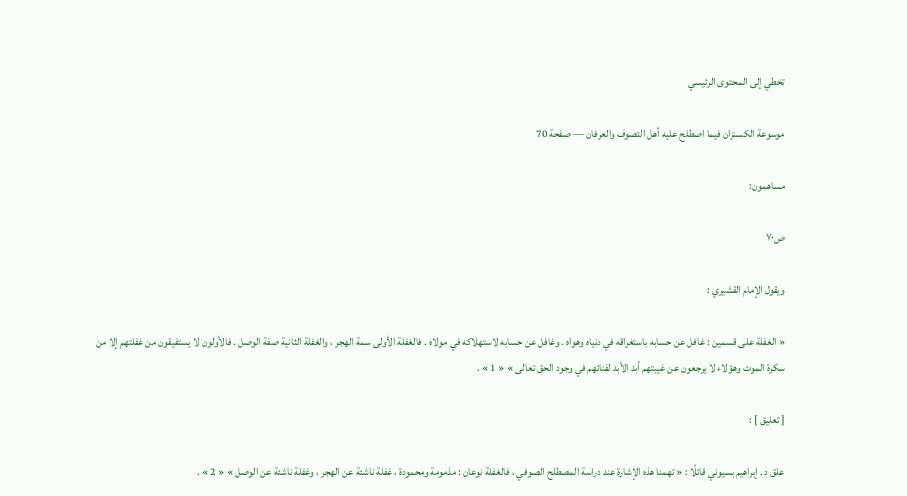تخطي إلى المحتوى الرئيسي

موسوعة الكسنزان فيما اصطلح عليه أهل التصوف والعرفان — صفحة 70

مساهمون:

ص٧٠

ويقول الإمام القشيري :

« الغفلة على قسمين : غافل عن حسابه باستغراقه في دنياه وهواه . وغافل عن حسابه لاستهلاكه في مولاه . فالغفلة الأولى سمة الهجر ، والغفلة الثانية صفة الوصل . فالأولون لا يستفيقون من غفلتهم إلا من سكرة الموت وهؤلاء لا يرجعون عن غيبتهم أبد الأبد لفنائهم في وجود الحق تعالى » « 1 » .

[ تعليق ] :

علق د . إبراهيم بسيوني قائلًا : « تهمنا هذه الإشارة عند دراسة المصطلح الصوفي ، فالغفلة نوعان : مذمومة ومحمودة ، غفلة ناشئة عن الهجر ، وغفلة ناشئة عن الوصل » « 2 » .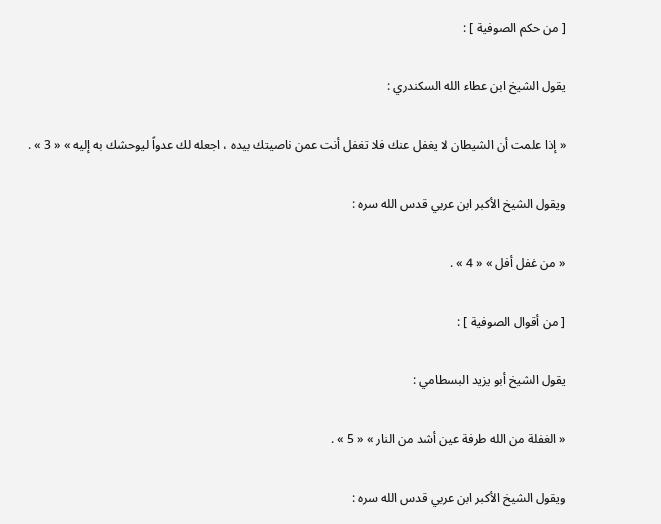[ من حكم الصوفية ] :

يقول الشيخ ابن عطاء الله السكندري :

« إذا علمت أن الشيطان لا يغفل عنك فلا تغفل أنت عمن ناصيتك بيده ، اجعله لك عدواً ليوحشك به إليه » « 3 » .

ويقول الشيخ الأكبر ابن عربي قدس الله سره :

« من غفل أفل » « 4 » .

[ من أقوال الصوفية ] :

يقول الشيخ أبو يزيد البسطامي :

« الغفلة من الله طرفة عين أشد من النار » « 5 » .

ويقول الشيخ الأكبر ابن عربي قدس الله سره :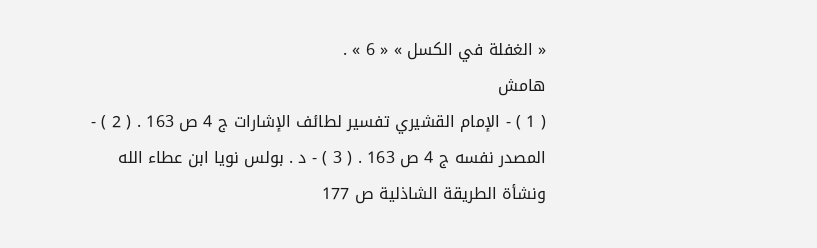« الغفلة في الكسل » « 6 » .
هامش
( 1 ) - الإمام القشيري تفسير لطائف الإشارات ج 4 ص 163 . ( 2 ) - المصدر نفسه ج 4 ص 163 . ( 3 ) - د . بولس نويا ابن عطاء الله ونشأة الطريقة الشاذلية ص 177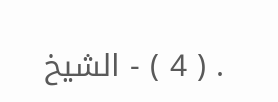. ( 4 ) - الشيخ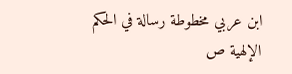ابن عربي مخطوطة رسالة في الحكم الإلهية ص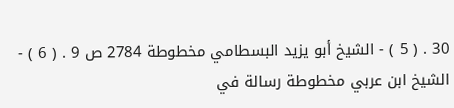30 . ( 5 ) - الشيخ أبو يزيد البسطامي مخطوطة 2784 ص 9 . ( 6 ) - الشيخ ابن عربي مخطوطة رسالة في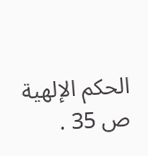الحكم الإلهية ص 35 .